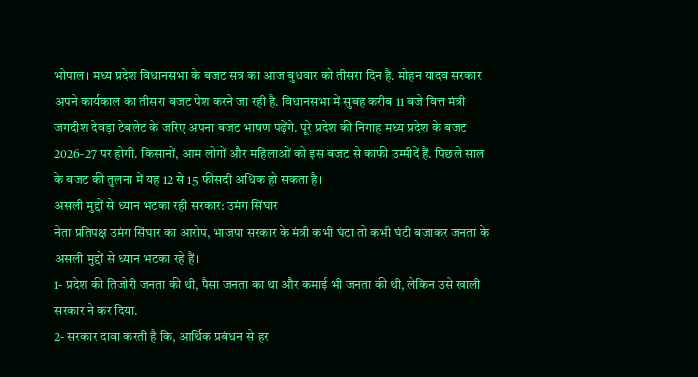भोपाल। मध्य प्रदेश विधानसभा के बजट सत्र का आज बुधवार को तीसरा दिन है. मोहन यादव सरकार अपने कार्यकाल का तीसरा बजट पेश करने जा रही है. विधानसभा में सुबह करीब 11 बजे वित्त मंत्री जगदीश देवड़ा टेबलेट के जरिए अपना बजट भाषण पढ़ेंगे. पूरे प्रदेश की निगाह मध्य प्रदेश के बजट 2026-27 पर होगी. किसानों, आम लोगों और महिलाओं को इस बजट से काफी उम्मीदें हैं. पिछले साल के बजट की तुलना में यह 12 से 15 फीसदी अधिक हो सकता है।
असली मुद्दों से ध्यान भटका रही सरकार: उमंग सिंघार
नेता प्रतिपक्ष उमंग सिंघार का आरोप, भाजपा सरकार के मंत्री कभी घंटा तो कभी घंटी बजाकर जनता के असली मुद्दों से ध्यान भटका रहे हैं।
1- प्रदेश की तिजोरी जनता की थी, पैसा जनता का था और कमाई भी जनता की थी, लेकिन उसे खाली सरकार ने कर दिया.
2- सरकार दावा करती है कि, आर्थिक प्रबंधन से हर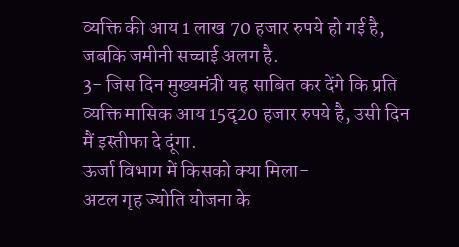व्यक्ति की आय 1 लाख 70 हजार रुपये हो गई है, जबकि जमीनी सच्चाई अलग है.
3- जिस दिन मुख्यमंत्री यह साबित कर देंगे कि प्रति व्यक्ति मासिक आय 15दृ20 हजार रुपये है, उसी दिन मैं इस्तीफा दे दूंगा.
ऊर्जा विभाग में किसको क्या मिला-
अटल गृह ज्योति योजना के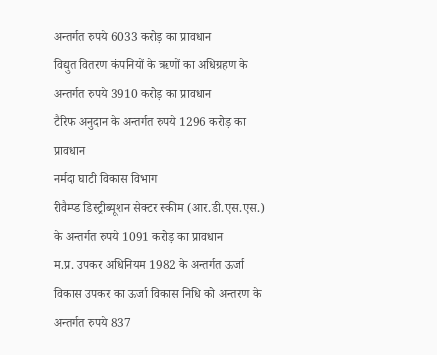अन्तर्गत रुपये 6033 करोड़ का प्रावधान
विद्युत वितरण कंपनियों के ऋणों का अधिग्रहण के अन्तर्गत रुपये 3910 करोड़ का प्रावधान
टैरिफ अनुदान के अन्तर्गत रुपये 1296 करोड़ का प्रावधान
नर्मदा घाटी विकास विभाग
रीवैम्प्ड डिस्ट्रीब्यूशन सेक्टर स्कीम (आर.डी.एस.एस.) के अन्तर्गत रुपये 1091 करोड़ का प्रावधान
म.प्र. उपकर अधिनियम 1982 के अन्तर्गत ऊर्जा विकास उपकर का ऊर्जा विकास निधि को अन्तरण के अन्तर्गत रुपये 837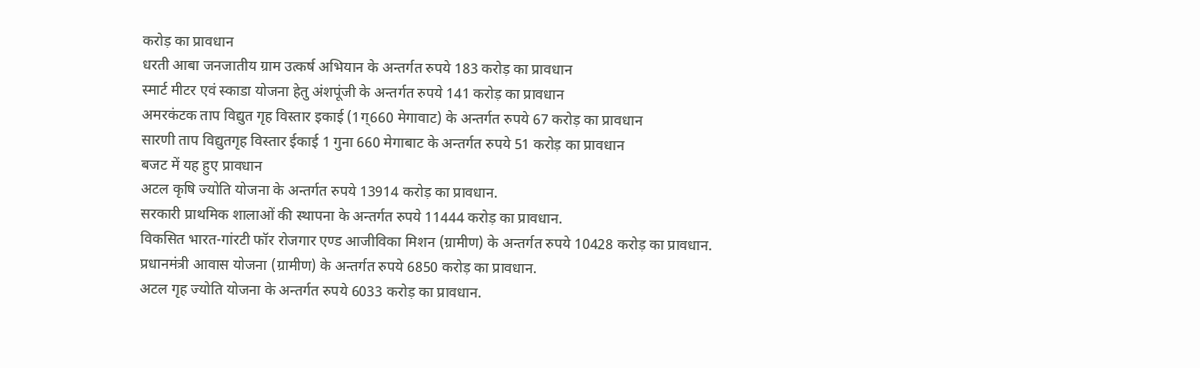करोड़ का प्रावधान
धरती आबा जनजातीय ग्राम उत्कर्ष अभियान के अन्तर्गत रुपये 183 करोड़ का प्रावधान
स्मार्ट मीटर एवं स्काडा योजना हेतु अंशपूंजी के अन्तर्गत रुपये 141 करोड़ का प्रावधान
अमरकंटक ताप विद्युत गृह विस्तार इकाई (1ग्660 मेगावाट) के अन्तर्गत रुपये 67 करोड़ का प्रावधान
सारणी ताप विद्युतगृह विस्तार ईकाई 1 गुना 660 मेगाबाट के अन्तर्गत रुपये 51 करोड़ का प्रावधान
बजट में यह हुए प्रावधान
अटल कृषि ज्योति योजना के अन्तर्गत रुपये 13914 करोड़ का प्रावधान.
सरकारी प्राथमिक शालाओं की स्थापना के अन्तर्गत रुपये 11444 करोड़ का प्रावधान.
विकसित भारत-गांरटी फॉर रोजगार एण्ड आजीविका मिशन (ग्रामीण) के अन्तर्गत रुपये 10428 करोड़ का प्रावधान.
प्रधानमंत्री आवास योजना (ग्रामीण) के अन्तर्गत रुपये 6850 करोड़ का प्रावधान.
अटल गृह ज्योति योजना के अन्तर्गत रुपये 6033 करोड़ का प्रावधान.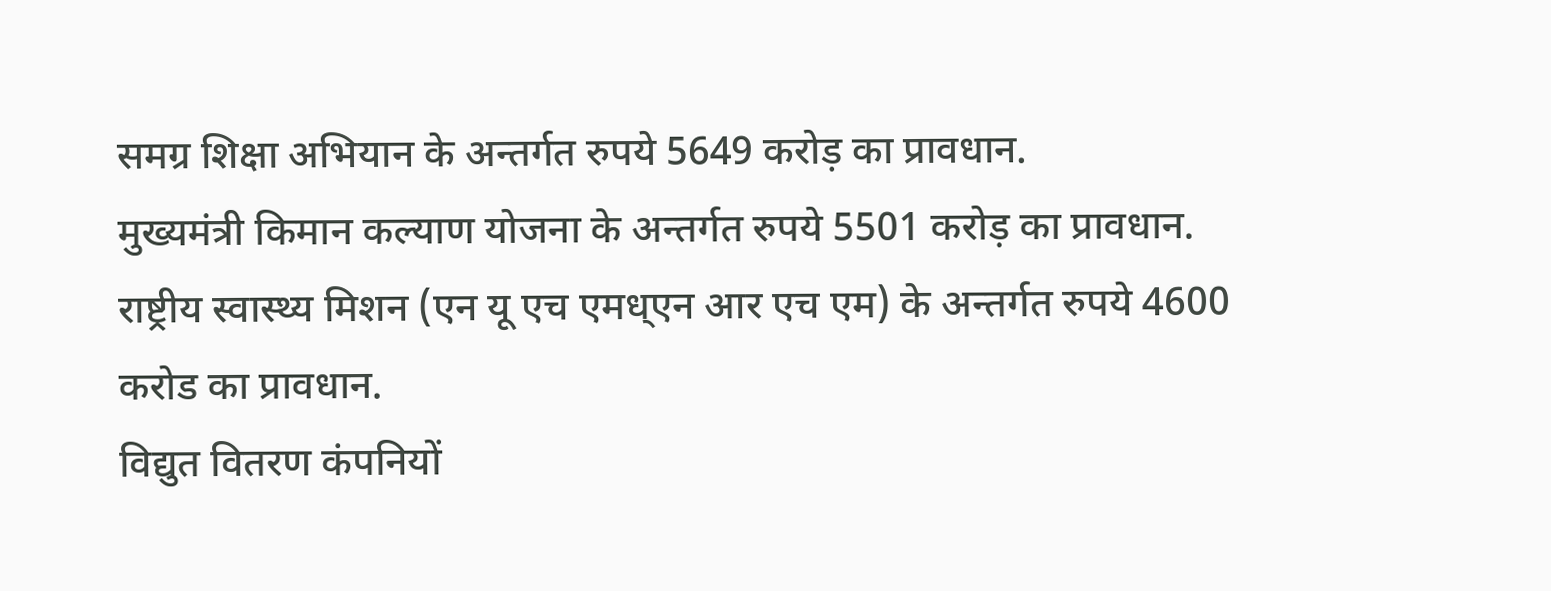समग्र शिक्षा अभियान के अन्तर्गत रुपये 5649 करोड़ का प्रावधान.
मुख्यमंत्री किमान कल्याण योजना के अन्तर्गत रुपये 5501 करोड़ का प्रावधान.
राष्ट्रीय स्वास्थ्य मिशन (एन यू एच एमध्एन आर एच एम) के अन्तर्गत रुपये 4600 करोड का प्रावधान.
विद्युत वितरण कंपनियों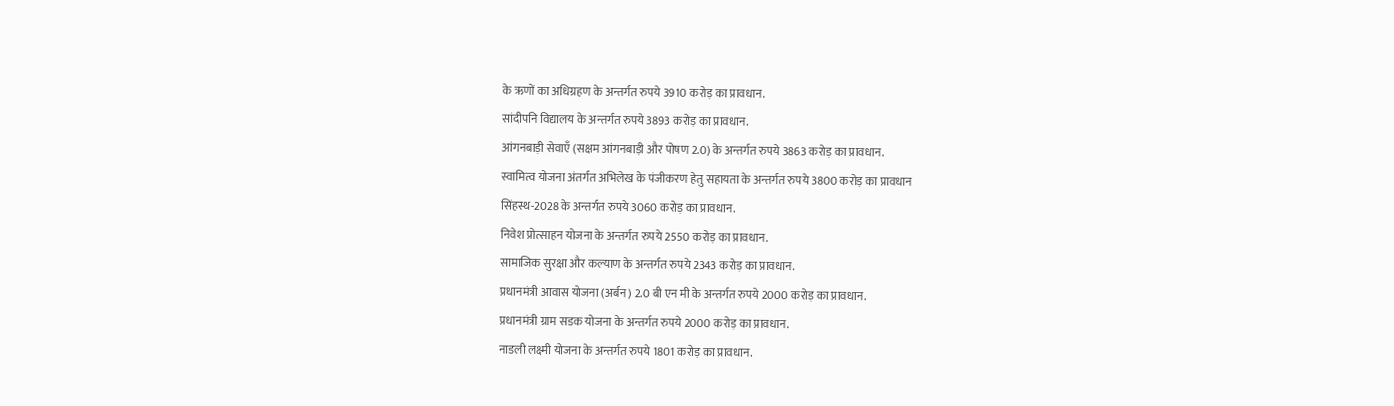के ऋणों का अधिग्रहण के अन्तर्गत रुपये 3910 करोड़ का प्रावधान.
सांदीपनि विद्यालय के अन्तर्गत रुपये 3893 करोड़ का प्रावधान.
आंगनबाड़ी सेवाएँ (सक्षम आंगनबाड़ी और पोषण 2.0) के अन्तर्गत रुपये 3863 करोड़ का प्रावधान.
स्वामित्व योजना अंतर्गत अभिलेख के पंजीकरण हेतु सहायता के अन्तर्गत रुपये 3800 करोड़ का प्रावधान
सिंहस्थ-2028 के अन्तर्गत रुपये 3060 करोड़ का प्रावधान.
निवेश प्रोत्साहन योजना के अन्तर्गत रुपये 2550 करोड़ का प्रावधान.
सामाजिक सुरक्षा और कल्याण के अन्तर्गत रुपये 2343 करोड़ का प्रावधान.
प्रधानमंत्री आवास योजना (अर्बन) 2.0 बी एन मी के अन्तर्गत रुपये 2000 करोड़ का प्रावधान.
प्रधानमंत्री ग्राम सडक योजना के अन्तर्गत रुपये 2000 करोड़ का प्रावधान.
नाडली लक्ष्मी योजना के अन्तर्गत रुपये 1801 करोड़ का प्रावधान.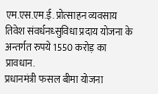एम.एस.एम.ई. प्रोत्साहन व्यवसाय तिवेश संवर्धनध्सुविधा प्रदाय योजना के अन्तर्गत रुपये 1550 करोड़ का प्रावधान.
प्रधानमंत्री फसल बीमा योजना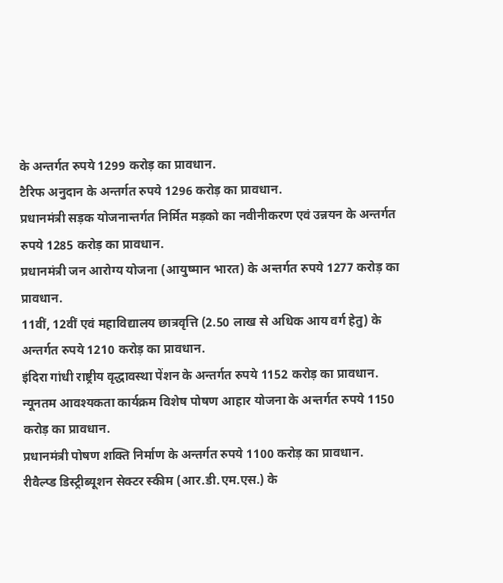के अन्तर्गत रुपये 1299 करोड़ का प्रावधान.
टैरिफ अनुदान के अन्तर्गत रुपये 1296 करोड़ का प्रावधान.
प्रधानमंत्री सड़क योजनान्तर्गत निर्मित मड़को का नवीनीकरण एवं उन्नयन के अन्तर्गत रुपये 1285 करोड़ का प्रावधान.
प्रधानमंत्री जन आरोग्य योजना (आयुष्मान भारत) के अन्तर्गत रुपये 1277 करोड़ का प्रावधान.
11वीं, 12वीं एवं महाविद्यालय छात्रवृत्ति (2.50 लाख से अधिक आय वर्ग हेतु) के अन्तर्गत रुपये 1210 करोड़ का प्रावधान.
इंदिरा गांधी राष्ट्रीय वृद्धावस्था पेंशन के अन्तर्गत रुपये 1152 करोड़ का प्रावधान.
न्यूनतम आवश्यकता कार्यक्रम विशेष पोषण आहार योजना के अन्तर्गत रुपये 1150 करोड़ का प्रावधान.
प्रधानमंत्री पोषण शक्ति निर्माण के अन्तर्गत रुपये 1100 करोड़ का प्रावधान.
रीवैल्प्ड डिस्ट्रीब्यूशन सेक्टर स्कीम (आर.डी.एम.एस.) के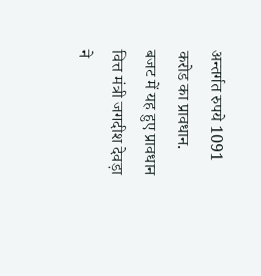अन्तर्गत रुपये 1091 करोड का प्रावधान.
बजट में यह हुए प्रावधान
वित्त मंत्री जगदीश देवड़ा ने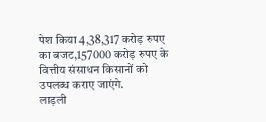पेश किया 4,38,317 करोड़ रुपए का बजट,157000 करोड़ रुपए के वित्तीय संसाधन किसानों को उपलब्ध कराए जाएंगे.
लाड़ली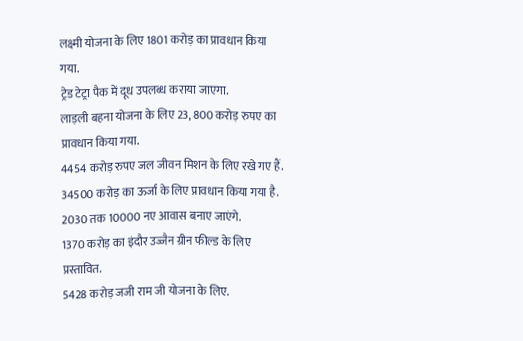लक्ष्मी योजना के लिए 1801 करोड़ का प्रावधान किया गया.
ट्रेड टेट्रा पैक में दूध उपलब्ध कराया जाएगा.
लाड़ली बहना योजना के लिए 23, 800 करोड़ रुपए का प्रावधान किया गया.
4454 करोड़ रुपए जल जीवन मिशन के लिए रखे गए हैं.
34500 करोड़ का ऊर्जा के लिए प्रावधान किया गया है.
2030 तक 10000 नए आवास बनाए जाएंगे.
1370 करोड़ का इंदौर उज्जैन ग्रीन फील्ड के लिए प्रस्तावित.
5428 करोड़ जजी राम जी योजना के लिए.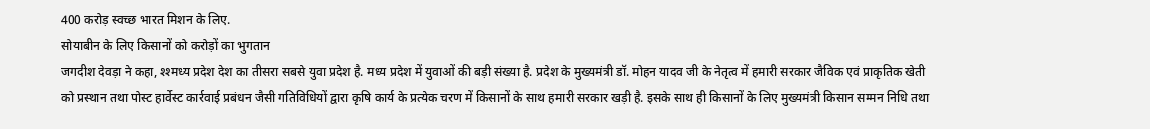400 करोड़ स्वच्छ भारत मिशन के लिए.
सोयाबीन के लिए किसानों को करोड़ों का भुगतान
जगदीश देवड़ा ने कहा, श्श्मध्य प्रदेश देश का तीसरा सबसे युवा प्रदेश है. मध्य प्रदेश में युवाओं की बड़ी संख्या है. प्रदेश के मुख्यमंत्री डॉ. मोहन यादव जी के नेतृत्व में हमारी सरकार जैविक एवं प्राकृतिक खेती को प्रस्थान तथा पोस्ट हार्वेस्ट कार्रवाई प्रबंधन जैसी गतिविधियों द्वारा कृषि कार्य के प्रत्येक चरण में किसानों के साथ हमारी सरकार खड़ी है. इसके साथ ही किसानों के लिए मुख्यमंत्री किसान सम्मन निधि तथा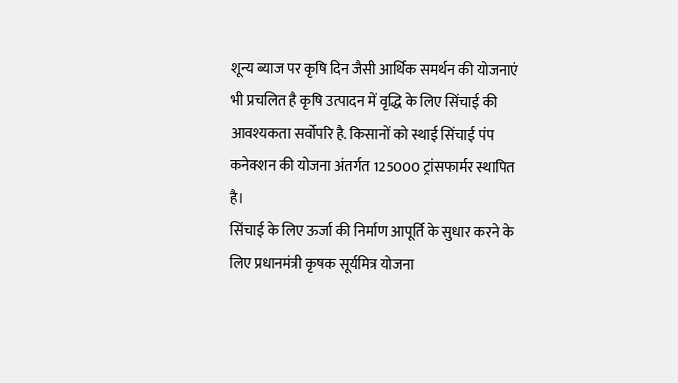शून्य ब्याज पर कृषि दिन जैसी आर्थिक समर्थन की योजनाएं भी प्रचलित है कृषि उत्पादन में वृद्धि के लिए सिंचाई की आवश्यकता सर्वोपरि है. किसानों को स्थाई सिंचाई पंप कनेक्शन की योजना अंतर्गत 125000 ट्रांसफार्मर स्थापित है।
सिंचाई के लिए ऊर्जा की निर्माण आपूर्ति के सुधार करने के लिए प्रधानमंत्री कृषक सूर्यमित्र योजना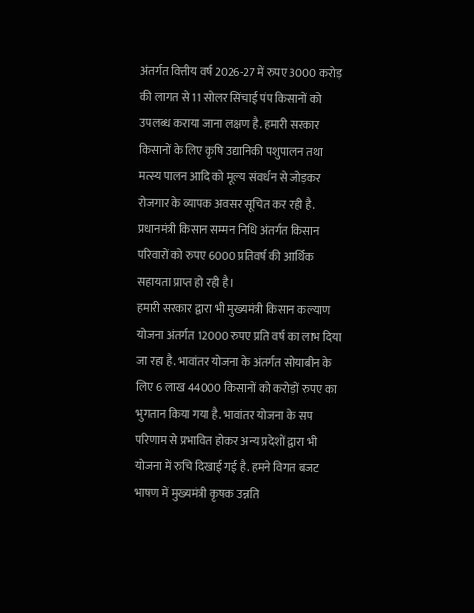अंतर्गत वित्तीय वर्ष 2026-27 में रुपए 3000 करोड़ की लागत से 11 सोलर सिंचाई पंप किसानों को उपलब्ध कराया जाना लक्षण है. हमारी सरकार किसानों के लिए कृषि उद्यानिकी पशुपालन तथा मत्स्य पालन आदि को मूल्य संवर्धन से जोड़कर रोजगार के व्यापक अवसर सूचित कर रही है. प्रधानमंत्री किसान सम्मन निधि अंतर्गत किसान परिवारों को रुपए 6000 प्रतिवर्ष की आर्थिक सहायता प्राप्त हो रही है।
हमारी सरकार द्वारा भी मुख्यमंत्री किसान कल्याण योजना अंतर्गत 12000 रुपए प्रति वर्ष का लाभ दिया जा रहा है. भावांतर योजना के अंतर्गत सोयाबीन के लिए 6 लाख 44000 किसानों को करोड़ों रुपए का भुगतान किया गया है. भावांतर योजना के सप परिणाम से प्रभावित होकर अन्य प्रदेशों द्वारा भी योजना में रुचि दिखाई गई है. हमने विगत बजट भाषण में मुख्यमंत्री कृषक उन्नति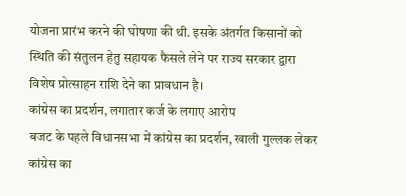योजना प्रारंभ करने की घोषणा की थी. इसके अंतर्गत किसानों को स्थिति की संतुलन हेतु सहायक फैसले लेने पर राज्य सरकार द्वारा विशेष प्रोत्साहन राशि देने का प्रावधान है।
कांग्रेस का प्रदर्शन, लगातार कर्ज के लगाए आरोप
बजट के पहले विधानसभा में कांग्रेस का प्रदर्शन, खाली गुल्लक लेकर कांग्रेस का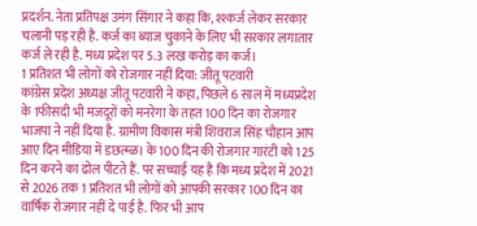प्रदर्शन. नेता प्रतिपक्ष उमंग सिंगार ने कहा कि, श्श्कर्ज लेकर सरकार चलानी पड़ रही है. कर्ज का ब्याज चुकाने के लिए भी सरकार लगातार कर्ज ले रही है. मध्य प्रदेश पर 5.3 लख करोड़ का कर्ज।
1 प्रतिशत भी लोगों को रोजगार नहीं दिया: जीतू पटवारी
कांग्रेस प्रदेश अध्यक्ष जीतू पटवारी ने कहा, पिछले 6 साल में मध्यप्रदेश के 1फीसदी भी मजदूरों को मनरेगा के तहत 100 दिन का रोजगार भाजपा ने नहीं दिया है. ग्रामीण विकास मंत्री शिवराज सिंह चौहान आप आए दिन मीडिया में डछत्म्ळ। के 100 दिन की रोजगार गारंटी को 125 दिन करने का ढोल पीटते हैं. पर सच्चाई यह है कि मध्य प्रदेश में 2021 से 2026 तक 1 प्रतिशत भी लोगों को आपकी सरकार 100 दिन का वार्षिक रोजगार नहीं दे पाई है. फिर भी आप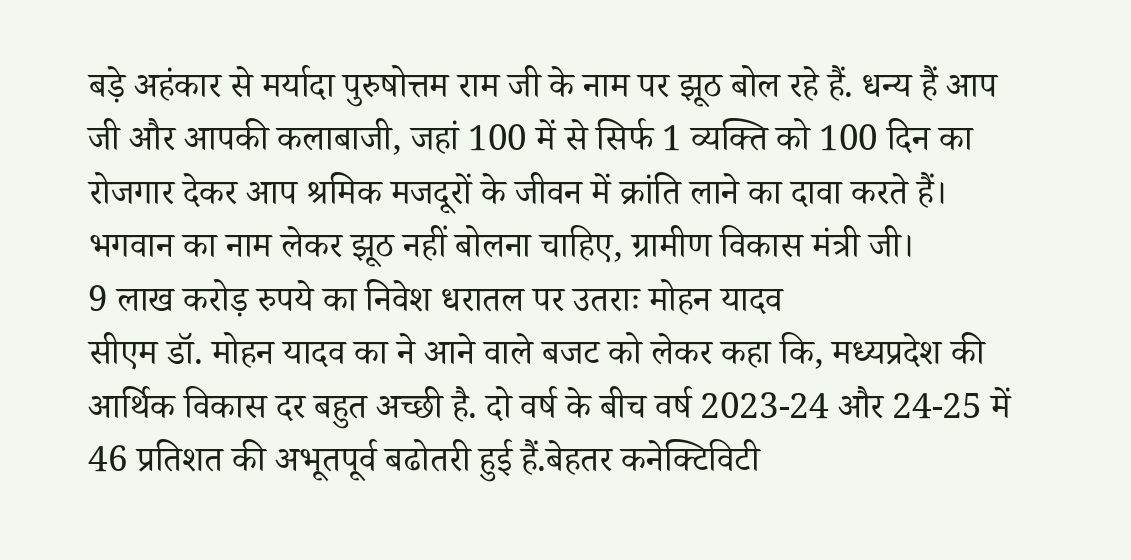बड़े अहंकार से मर्यादा पुरुषोत्तम राम जी के नाम पर झूठ बोल रहे हैं. धन्य हैं आप जी और आपकी कलाबाजी, जहां 100 में से सिर्फ 1 व्यक्ति को 100 दिन का रोजगार देकर आप श्रमिक मजदूरों के जीवन में क्रांति लाने का दावा करते हैं। भगवान का नाम लेकर झूठ नहीं बोलना चाहिए, ग्रामीण विकास मंत्री जी।
9 लाख करोड़ रुपये का निवेश धरातल पर उतराः मोहन यादव
सीएम डॉ. मोहन यादव का ने आने वाले बजट को लेकर कहा कि, मध्यप्रदेश की आर्थिक विकास दर बहुत अच्छी है. दो वर्ष के बीच वर्ष 2023-24 और 24-25 में 46 प्रतिशत की अभूतपूर्व बढोतरी हुई हैं.बेहतर कनेक्टिविटी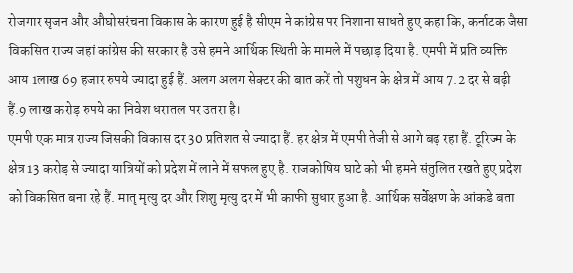रोजगार सृजन और औघोसरंचना विकास के कारण हुई है सीएम ने कांग्रेस पर निशाना साधते हुए कहा कि, कर्नाटक जैसा विकसित राज्य जहां कांग्रेस की सरकार है उसे हमने आर्थिक स्थिती के मामले में पछाड़ दिया है. एमपी में प्रति व्यक्ति आय 1लाख 69 हजार रुपये ज्यादा हुई हैं. अलग अलग सेक्टर की बात करें तो पशुधन के क्षेत्र में आय 7.2 दर से बढ़ी हैं.9 लाख करोड़ रुपये का निवेश धरातल पर उतरा है।
एमपी एक मात्र राज्य जिसकी विकास दर 30 प्रतिशत से ज्यादा हैं. हर क्षेत्र में एमपी तेजी से आगे बढ़ रहा हैं. टूरिज्म के क्षेत्र 13 करोड़ से ज्यादा यात्रियों को प्रदेश में लाने में सफल हुए है. राजकोषिय घाटे को भी हमने संतुलित रखते हुए प्रदेश को विकसित बना रहे हैं. मातृ मृत्यु दर और शिशु मृत्यु दर में भी काफी सुधार हुआ है. आर्थिक सर्वेक्षण के आंकडे बता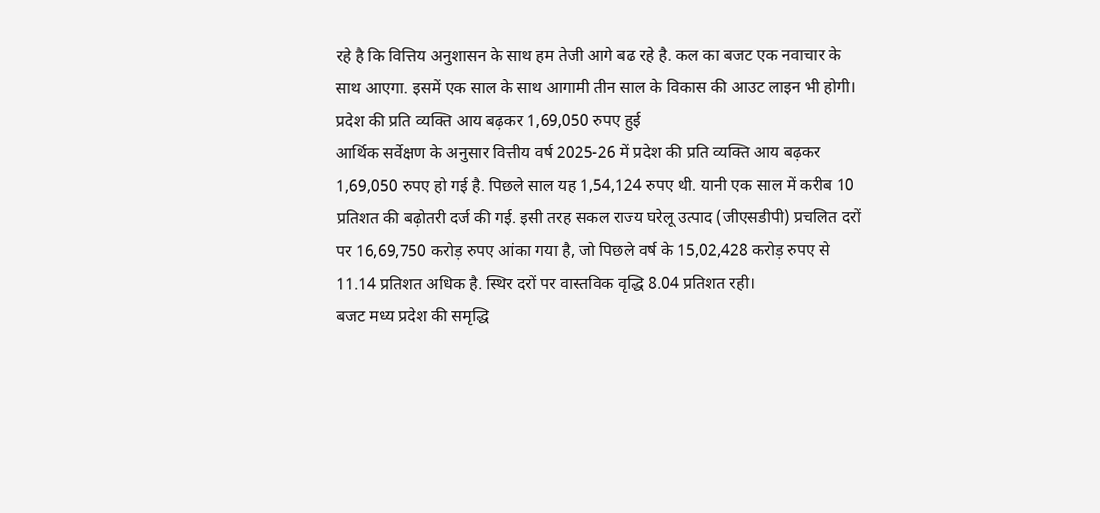रहे है कि वित्तिय अनुशासन के साथ हम तेजी आगे बढ रहे है. कल का बजट एक नवाचार के साथ आएगा. इसमें एक साल के साथ आगामी तीन साल के विकास की आउट लाइन भी होगी।
प्रदेश की प्रति व्यक्ति आय बढ़कर 1,69,050 रुपए हुई
आर्थिक सर्वेक्षण के अनुसार वित्तीय वर्ष 2025-26 में प्रदेश की प्रति व्यक्ति आय बढ़कर 1,69,050 रुपए हो गई है. पिछले साल यह 1,54,124 रुपए थी. यानी एक साल में करीब 10 प्रतिशत की बढ़ोतरी दर्ज की गई. इसी तरह सकल राज्य घरेलू उत्पाद (जीएसडीपी) प्रचलित दरों पर 16,69,750 करोड़ रुपए आंका गया है, जो पिछले वर्ष के 15,02,428 करोड़ रुपए से 11.14 प्रतिशत अधिक है. स्थिर दरों पर वास्तविक वृद्धि 8.04 प्रतिशत रही।
बजट मध्य प्रदेश की समृद्धि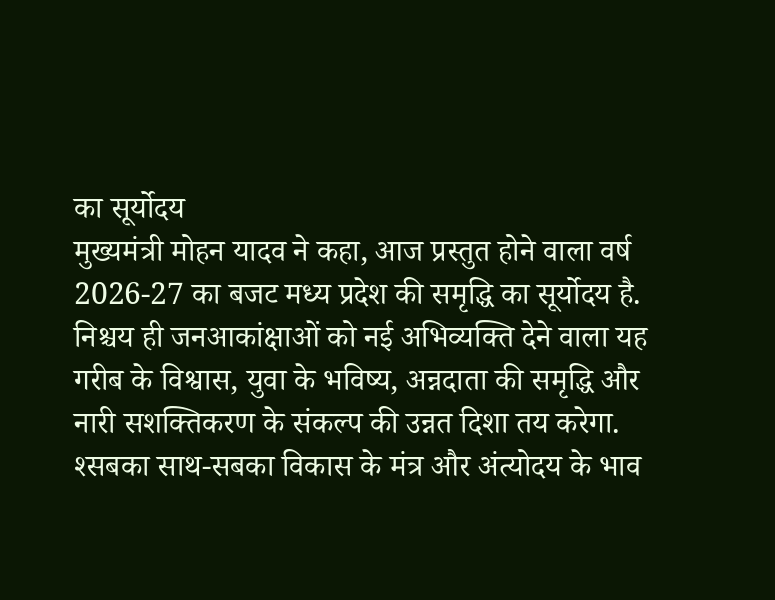का सूर्योदय
मुख्यमंत्री मोहन यादव ने कहा, आज प्रस्तुत होने वाला वर्ष 2026-27 का बजट मध्य प्रदेश की समृद्धि का सूर्योदय है. निश्चय ही जनआकांक्षाओं को नई अभिव्यक्ति देने वाला यह गरीब के विश्वास, युवा के भविष्य, अन्नदाता की समृद्धि और नारी सशक्तिकरण के संकल्प की उन्नत दिशा तय करेगा. श्सबका साथ-सबका विकास के मंत्र और अंत्योदय के भाव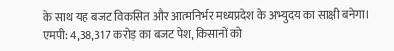के साथ यह बजट विकसित और आत्मनिर्भर मध्यप्रदेश के अभ्युदय का साक्षी बनेगा।
एमपी: 4,38,317 करोड़ का बजट पेश, किसानों को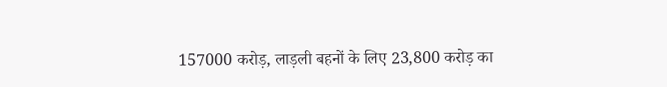157000 करोड़, लाड़ली बहनों के लिए 23,800 करोड़ का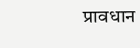प्रावधान